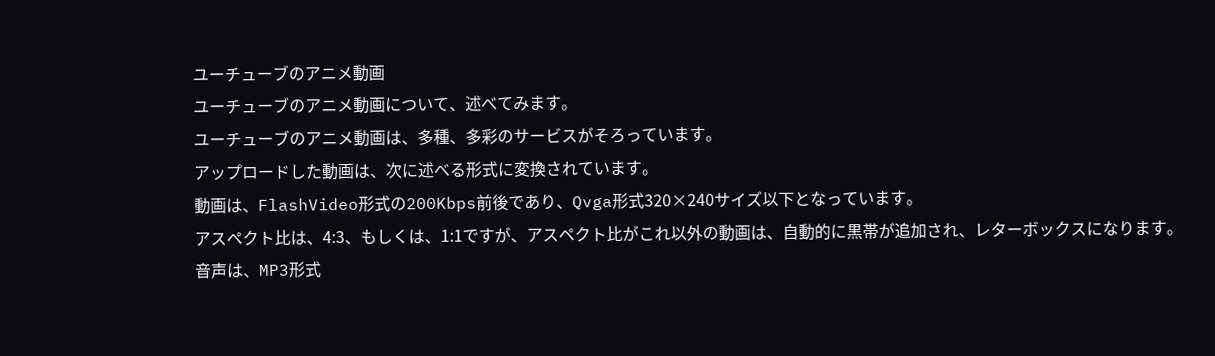ユーチューブのアニメ動画
ユーチューブのアニメ動画について、述べてみます。
ユーチューブのアニメ動画は、多種、多彩のサービスがそろっています。
アップロードした動画は、次に述べる形式に変換されています。
動画は、FlashVideo形式の200Kbps前後であり、Qvga形式320×240サイズ以下となっています。
アスペクト比は、4:3、もしくは、1:1ですが、アスペクト比がこれ以外の動画は、自動的に黒帯が追加され、レターボックスになります。
音声は、MP3形式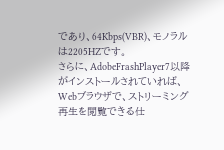であり、64Kbps(VBR)、モノラルは2205HZです。
さらに、AdobeFrashPlayer7以降がインストールされていれば、Webブラウザで、ストリーミング再生を閲覧できる仕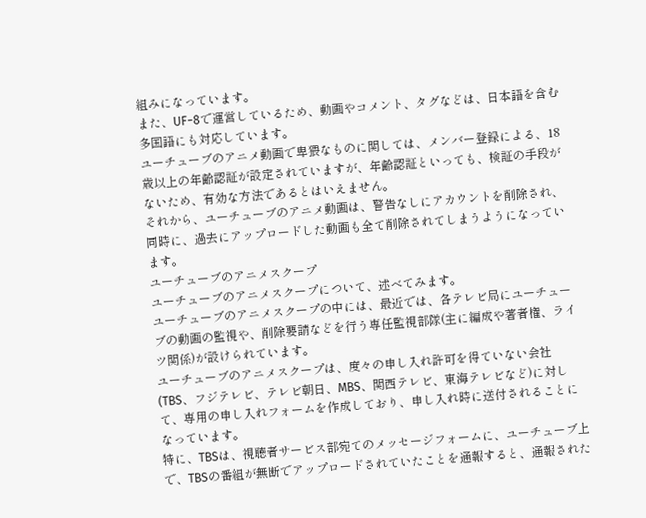組みになっています。
また、UF−8で運営しているため、動画やコメント、タグなどは、日本語を含む多国語にも対応しています。
ユーチューブのアニメ動画で卑猥なものに関しては、メンバー登録による、18歳以上の年齢認証が設定されていますが、年齢認証といっても、検証の手段がないため、有効な方法であるとはいえません。
それから、ユーチューブのアニメ動画は、警告なしにアカウントを削除され、同時に、過去にアップロードした動画も全て削除されてしまうようになっています。
ユーチューブのアニメスクープ
ユーチューブのアニメスクープについて、述べてみます。
ユーチューブのアニメスクープの中には、最近では、各テレビ局にユーチューブの動画の監視や、削除要請などを行う専任監視部隊(主に編成や著者権、ライツ関係)が設けられています。
ユーチューブのアニメスクープは、度々の申し入れ許可を得ていない会社(TBS、フジテレビ、テレビ朝日、MBS、関西テレビ、東海テレビなど)に対して、専用の申し入れフォームを作成しており、申し入れ時に送付されることになっています。
特に、TBSは、視聴者サービス部宛てのメッセージフォームに、ユーチューブ上で、TBSの番組が無断でアップロードされていたことを通報すると、通報された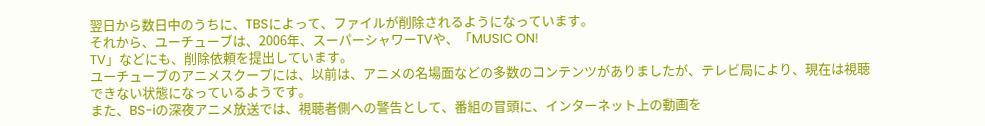翌日から数日中のうちに、TBSによって、ファイルが削除されるようになっています。
それから、ユーチューブは、2006年、スーパーシャワーTVや、「MUSIC ON!
TV」などにも、削除依頼を提出しています。
ユーチューブのアニメスクープには、以前は、アニメの名場面などの多数のコンテンツがありましたが、テレビ局により、現在は視聴できない状態になっているようです。
また、BS-iの深夜アニメ放送では、視聴者側への警告として、番組の冒頭に、インターネット上の動画を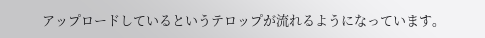アップロードしているというテロップが流れるようになっています。